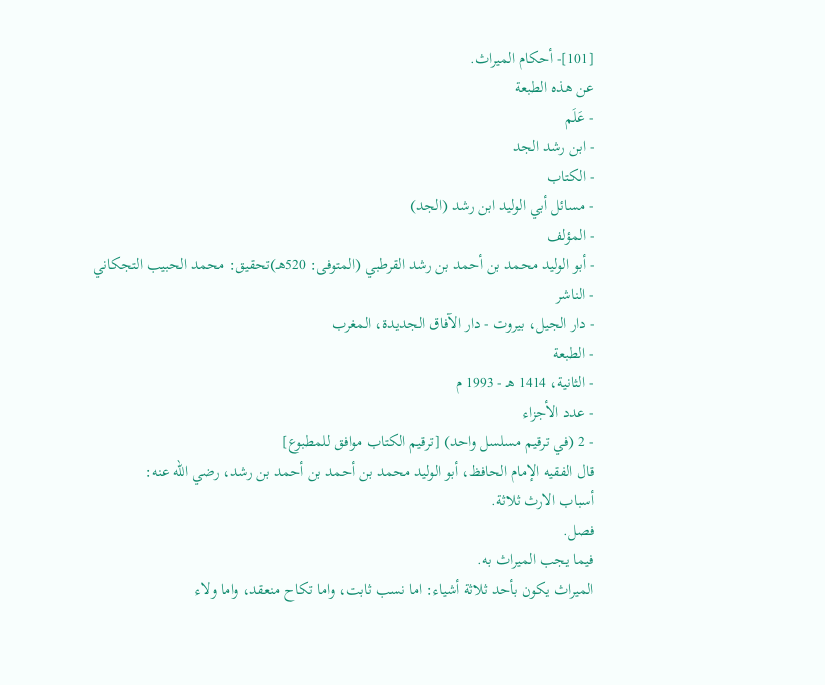[101]- أحكام الميراث.
عن هذه الطبعة
- عَلَم
- ابن رشد الجد
- الكتاب
- مسائل أبي الوليد ابن رشد (الجد)
- المؤلف
- أبو الوليد محمد بن أحمد بن رشد القرطبي (المتوفى: 520هـ)تحقيق: محمد الحبيب التجكاني
- الناشر
- دار الجيل، بيروت - دار الآفاق الجديدة، المغرب
- الطبعة
- الثانية، 1414 هـ - 1993 م
- عدد الأجزاء
- 2 (في ترقيم مسلسل واحد) [ترقيم الكتاب موافق للمطبوع]
قال الفقيه الإمام الحافظ، أبو الوليد محمد بن أحمد بن أحمد بن رشد، رضي الله عنه:
أسباب الارث ثلاثة.
فصل.
فيما يجب الميراث به.
الميراث يكون بأحد ثلاثة أشياء: اما نسب ثابت، واما تكاح منعقد، واما ولاء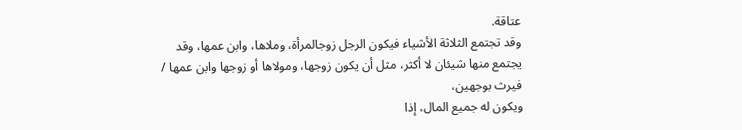عتاقة.
وقد تجتمع الثلاثة الأشياء فيكون الرجل زوجالمرأة، وملاها، وابن عمها، وقد يجتمع منها شيئان لا أكثر، مثل أن يكون زوجها، ومولاها أو زوجها وابن عمها / فيرث بوجهين،
ويكون له جميع المال، إذا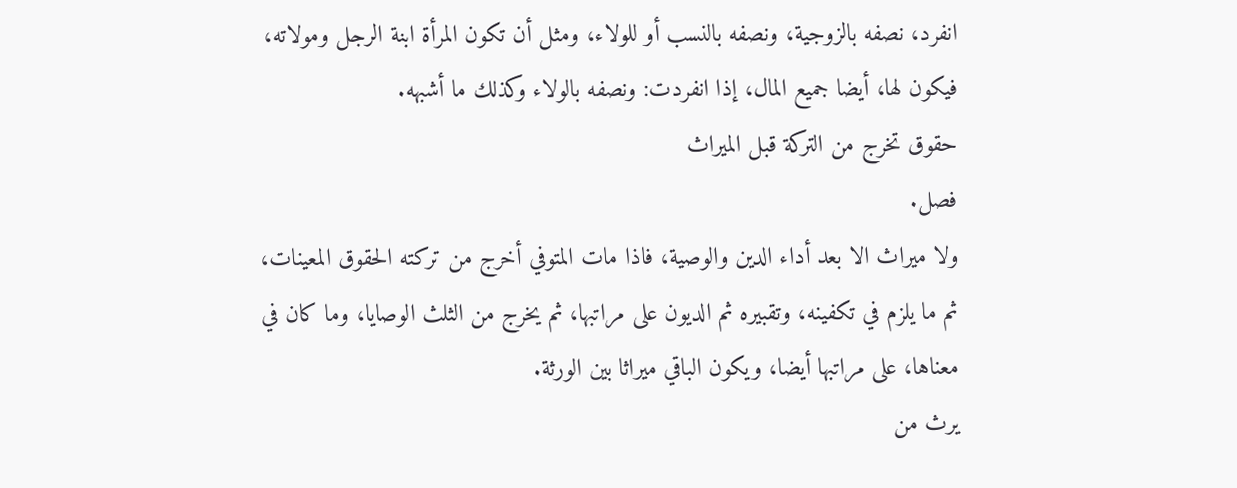انفرد، نصفه بالزوجية، ونصفه بالنسب أو للولاء، ومثل أن تكون المرأة ابنة الرجل ومولاته، فيكون لها، أيضا جميع المال، إذا انفردت: ونصفه بالولاء وكذلك ما أشبهه.
حقوق تخرج من التركة قبل الميراث
فصل.
ولا ميراث الا بعد أداء الدين والوصية، فاذا مات المتوفي أخرج من تركته الحقوق المعينات، ثم ما يلزم في تكفينه، وتقبيره ثم الديون على مراتبها، ثم يخرج من الثلث الوصايا، وما كان في معناها، على مراتبها أيضا، ويكون الباقي ميراثا بين الورثة.
يرث من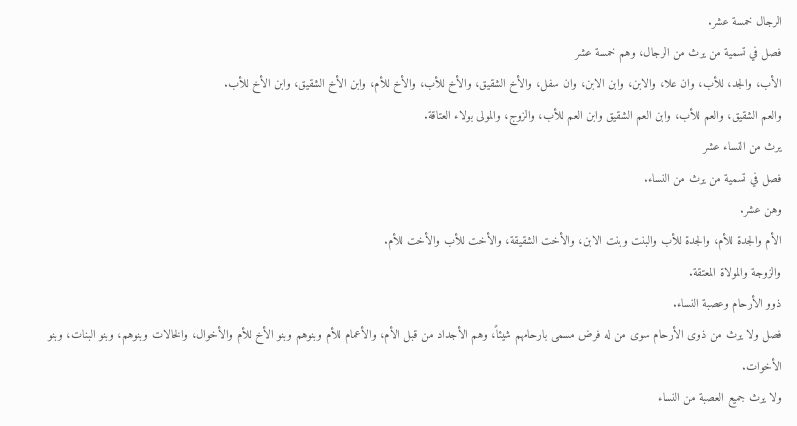الرجال خمسة عشر.
فصل في تسمية من يرث من الرجال، وهم خمسة عشر
الأب، والجد، للأب، وان علا، والابن، وابن الابن، وان سفل، والأخ الشقيق، والأخ للأب، والأخ للأم، وابن الأخ الشقيق، وابن الأخ للأب.
والعم الشقيق، والعم للأب، وابن العم الشقيق وابن العم للأب، والزوج، والمولى بولاء العتاقة.
يرث من النساء عشر
فصل في تسمية من يرث من النساء.
وهن عشر.
الأم والجدة للأم، والجدة للأب والبنت وبنت الابن، والأخت الشقيقة، والأخت للأب والأخت للأم.
والزوجة والمولاة المعتقة.
ذوو الأرحام وعصبة النساء.
فصل ولا يرث من ذوى الأرحام سوى من له فرض مسمى بارحامهم شيئاً، وهم الأجداد من قبل الأم، والأعمام للأم وبنوهم وبنو الأخ للأم والأخوال، والخالات وبنوهم، وبنو البنات، وبنو الأخوات.
ولا يرث جميع العصبة من النساء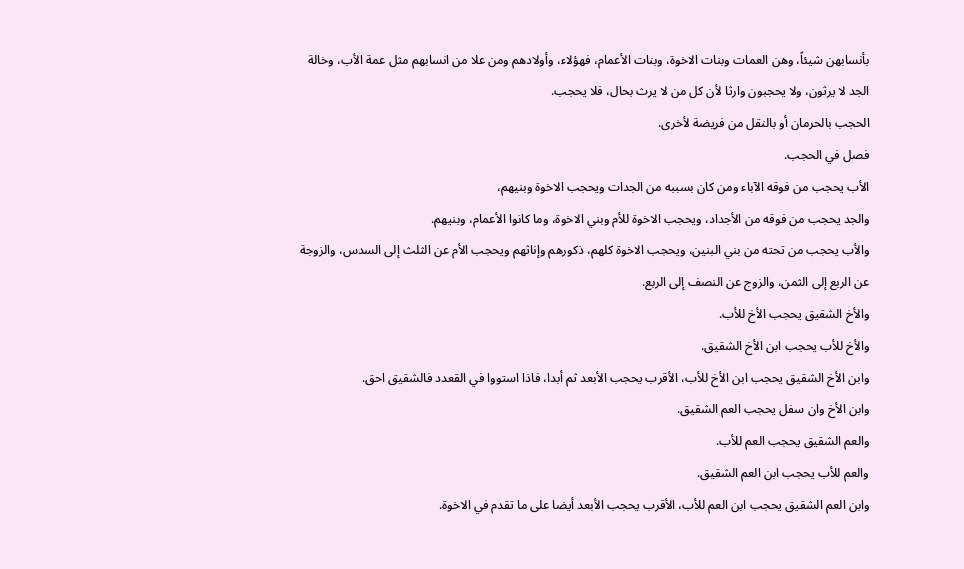بأنسابهن شيئاً، وهن العمات وبنات الاخوة، وبنات الأعمام، فهؤلاء، وأولادهم ومن علا من انسابهم مثل عمة الأب، وخالة الجد لا يرثون، ولا يحجبون وارثا لأن كل من لا يرث بحال، فلا يحجب.
الحجب بالحرمان أو بالنقل من فريضة لأخرى.
فصل في الحجب.
الأب يحجب من فوقه الآباء ومن كان بسببه من الجدات ويحجب الاخوة وبنيهم،
والجد يحجب من فوقه من الأجداد، ويحجب الاخوة للأم وبني الاخوة، وما كانوا الأعمام، وبنيهم.
والأب يحجب من تحته من بني البنين، ويحجب الاخوة كلهم، ذكورهم وإناثهم ويحجب الأم عن الثلث إلى السدس، والزوجة عن الربع إلى الثمن، والزوج عن النصف إلى الربع.
والأخ الشقيق يحجب الأخ للأب.
والأخ للأب يحجب ابن الأخ الشقيق.
وابن الأخ الشقيق يحجب ابن الأخ للأب، الأقرب يحجب الأبعد ثم أبدا، فاذا استووا في القعدد فالشقيق احق.
وابن الأخ وان سفل يحجب العم الشقيق.
والعم الشقيق يحجب العم للأب.
والعم للأب يحجب ابن العم الشقيق.
وابن العم الشقيق يحجب ابن العم للأب، الأقرب يحجب الأبعد أيضا على ما تقدم في الاخوة.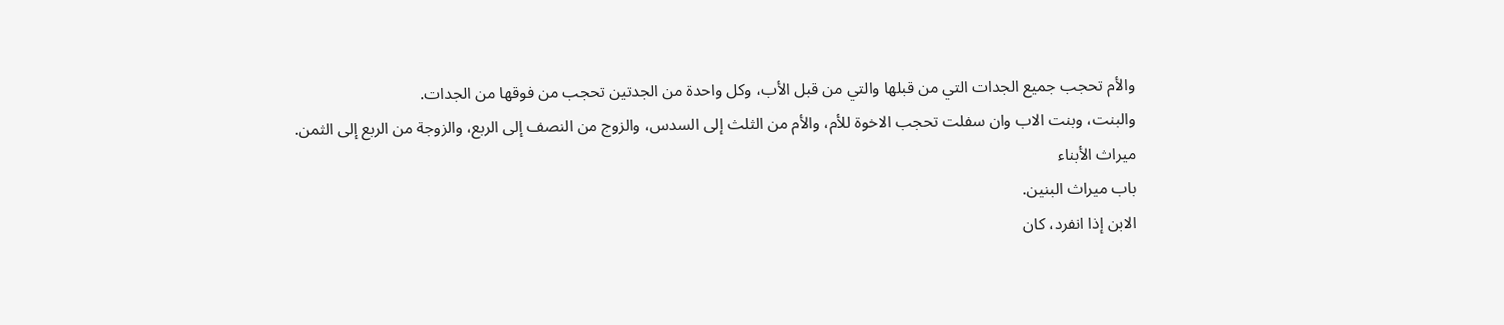والأم تحجب جميع الجدات التي من قبلها والتي من قبل الأب، وكل واحدة من الجدتين تحجب من فوقها من الجدات.
والبنت، وبنت الاب وان سفلت تحجب الاخوة للأم، والأم من الثلث إلى السدس، والزوج من النصف إلى الربع، والزوجة من الربع إلى الثمن.
ميراث الأبناء
باب ميراث البنين.
الابن إذا انفرد، كان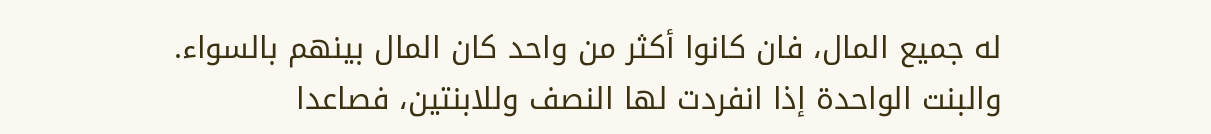له جميع المال، فان كانوا أكثر من واحد كان المال بينهم بالسواء.
والبنت الواحدة إذا انفردت لها النصف وللابنتين، فصاعدا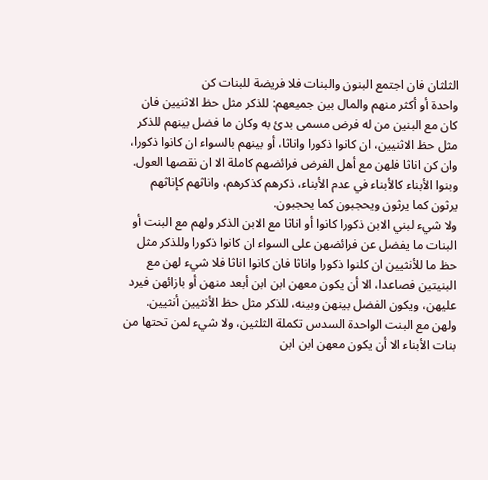الثلثان فان اجتمع البنون والبنات فلا فريضة للبنات كن
واحدة أو أكثر منهم والمال بين جميعهم: للذكر مثل حظ الاثنيين فان كان مع البنين من له فرض مسمى بدئ به وكان ما فضل بينهم للذكر مثل حظ الاثنيين، ان كانوا ذكورا واناثا، أو بينهم بالسواء ان كانوا ذكورا، وان كن اناثا فلهن مع أهل الفرض فرائضهم كاملة الا ان نقصها العول.
وبنوا الأبناء كالأبناء في عدم الأبناء، ذكرهم كذكرهم، واناثهم كإناثهم يرثون كما يرثون ويحجبون كما يحجبون.
ولا شيء لبني الابن ذكورا كانوا أو اناثا مع الابن الذكر ولهم مع البنت أو البنات ما يفضل عن فرائضهن على السواء ان كانوا ذكورا وللذكر مثل حظ ما للأنثيين ان كلنوا ذكورا واناثا فان كانوا اناثا فلا شيء لهن مع البنيتين فصاعدا، الا أن يكون معهن ابن ابن أبعد منهن أو بازائهن فيرد عليهن، ويكون الفضل بينهن وبينه، للذكر مثل حظ الأنثيين أنثيين.
ولهن مع البنت الواحدة السدس تكملة الثلثين، ولا شيء لمن تحتها من بنات الأبناء الا أن يكون معهن ابن ابن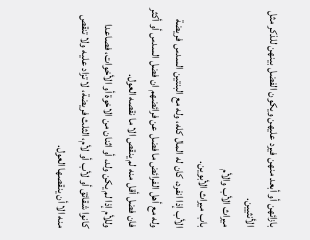بازائهن أو أبعد منهن فيرد عليهن ويكون الفضل بينهن للذكر مثل الأنثيين.
ميراث الأب والأم
باب ميراث الأبوين.
الأب إذا انفرد، كان له المال كله، وله مع البنتين السدس فريضة وله مع أهل الفرائض ما فضل عن فرائضهم ان فضل السدس أو أكثر فان فضل أقل منه لم ينقص الا ما نقصه العول.
وللأم إذا لم يكن ولد، أو اثنان من الاخوة أو الأخوات، فصاعدا كانوا شقائق أو لأب أو لأم، الثلث فريضة، لا تزاد عليه ولا تنقص منه الا أن ينقصها العول.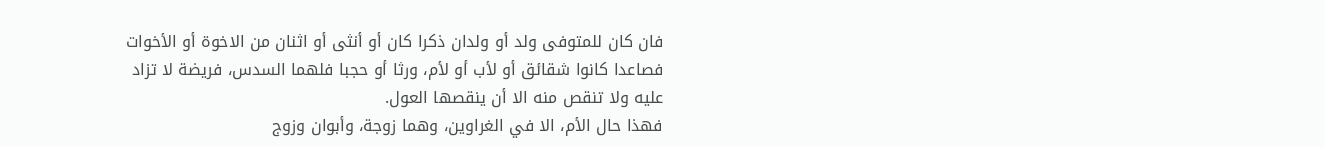فان كان للمتوفى ولد أو ولدان ذكرا كان أو أنثى أو اثنان من الاخوة أو الأخوات فصاعدا كانوا شقائق أو لأب أو لأم، ورثا أو حجبا فلهما السدس، فريضة لا تزاد عليه ولا تنقص منه الا أن ينقصها العول.
فهذا حال الأم، الا في الغراوين، وهما زوجة، وأبوان وزوج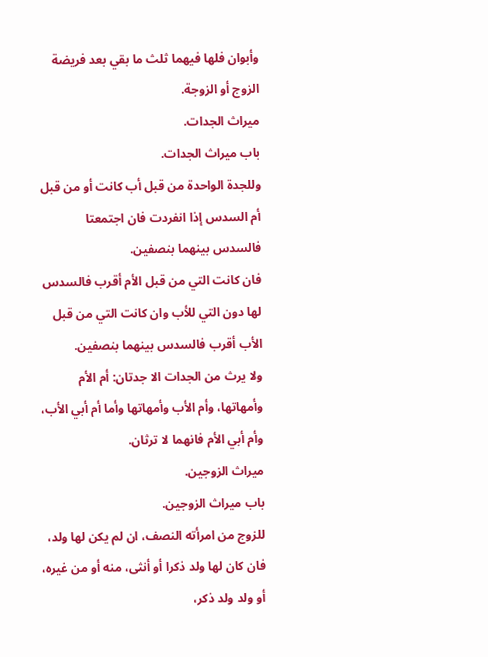وأبوان فلها فيهما ثلث ما بقي بعد فريضة الزوج أو الزوجة.
ميراث الجدات.
باب ميراث الجدات.
وللجدة الواحدة من قبل أب كانت أو من قبل أم السدس إذا انفردت فان اجتمعتا فالسدس بينهما بنصفين.
فان كانت التي من قبل الأم أقرب فالسدس لها دون التي للأب وان كانت التي من قبل الأب أقرب فالسدس بينهما بنصفين.
ولا يرث من الجدات الا جدتان: أم الأم وأمهاتها، وأم الأب وأمهاتها وأما أم أبي الأب، وأم أبي الأم فانهما لا ترثان.
ميراث الزوجين.
باب ميراث الزوجين.
للزوج من امرأته النصف، ان لم يكن لها ولد، فان كان لها ولد ذكرا أو أنثى، منه أو من غيره، أو ولد ولد ذكر،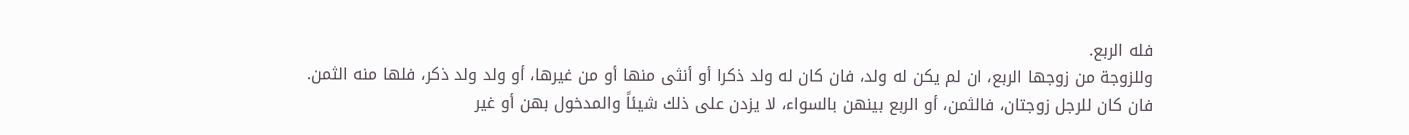فله الربع.
وللزوجة من زوجها الربع، ان لم يكن له ولد، فان كان له ولد ذكرا أو أنثى منها أو من غيرها، أو ولد ولد ذكر، فلها منه الثمن.
فان كان للرجل زوجتان، فالثمن، أو الربع بينهن بالسواء، لا يزدن على ذلك شيئاً والمدخول بهن أو غير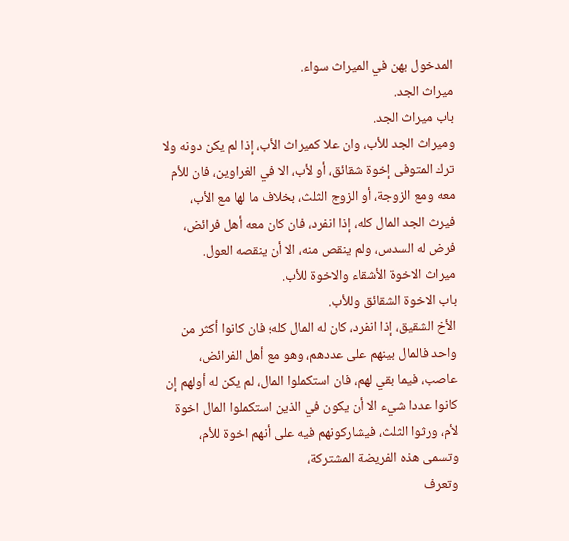المدخول بهن في الميراث سواء.
ميراث الجد.
باب ميراث الجد.
وميراث الجد للأب، وان علا كميراث الأب، إذا لم يكن دونه ولا ترك المتوفى إخوة شقائق، أو لأب، الا في الغراوين، فان للأم معه ومع الزوجة، أو الزوج الثلث، بخلاف ما لها مع الأب، فيرث الجد المال كله، إذا انفرد، فان كان معه أهل فرائض، فرض له السدس، ولم ينقص منه، الا أن ينقصه العول.
ميراث الاخوة الأشقاء والاخوة للأب.
باب الاخوة الشقائق وللأب.
الأخ الشقيق، إذا انفرد، كان له المال كله؛ فان كانوا أكثر من واحد فالمال بينهم على عددهم، وهو مع أهل الفرائض، عاصب، فيما بقي لهم، فان استكملوا المال، لم يكن له أولهم إن كانوا عددا شيء الا أن يكون في الذين استكملوا المال اخوة لأم، ورثوا الثلث، فيشاركونهم فيه على أنهم اخوة للأم، وتسمى هذه الفريضة المشتركة،
وتعرف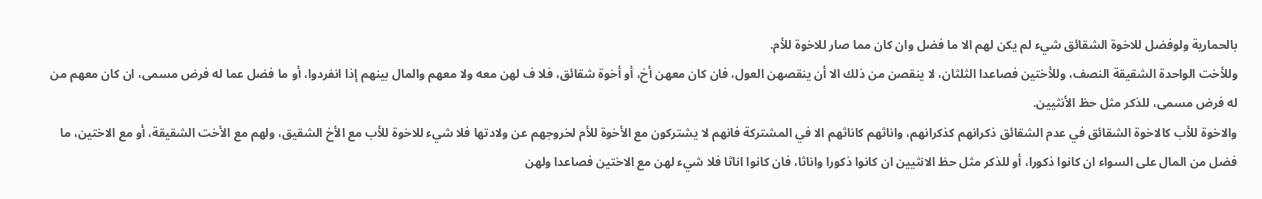بالحمارية ولوفضل للاخوة الشقائق شيء لم يكن لهم الا ما فضل وان كان مما صار للاخوة للأم.
وللأخت الواحدة الشقيقة النصف، وللأختين فصاعدا الثلثان، لا ينقصن من ذلك الا أن ينقصهن العول، فان كان معهن أخ، أو أخوة شقائق، فلا ف لهن معه ولا معهم والمال بينهم إذا انفردوا، أو ما فضل عما له فرض مسمى، ان كان معهم من له فرض مسمى، للذكر مثل حظ الأنثيين.
والاخوة للأب كالاخوة الشقائق في عدم الشقائق ذكرانهم كذكرانهم، واناثهم كاناثهم الا في المشتركة فانهم لا يشتركون مع الأخوة للأم لخروجهم عن ولادتها فلا شيء للاخوة للأب مع الأخ الشقيق، ولهم مع الأخت الشقيقة، أو مع الاختين، ما فضل من المال على السواء ان كانوا ذكورا، أو للذكر مثل حظ الانثيين ان كانوا ذكورا واناثا، فان كانوا اناثا فلا شيء لهن مع الاختين فصاعدا ولهن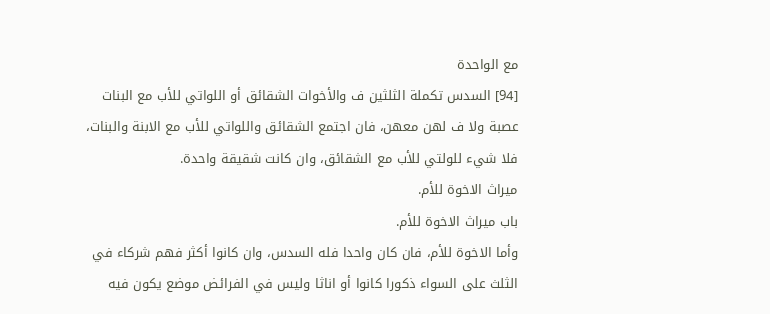مع الواحدة
[94] السدس تكملة الثلثين ف والأخوات الشقائق أو اللواتي للأب مع البنات عصبة ولا ف لهن معهن، فان اجتمع الشقائق واللواتي للأب مع الابنة والبنات، فلا شيء للولتي للأب مع الشقائق، وان كانت شقيقة واحدة.
ميراث الاخوة للأم.
باب ميراث الاخوة للأم.
وأما الاخوة للأم، فان كان واحدا فله السدس، وان كانوا أكثر فهم شركاء في الثلث على السواء ذكورا كانوا أو اناثا وليس في الفرائض موضع يكون فيه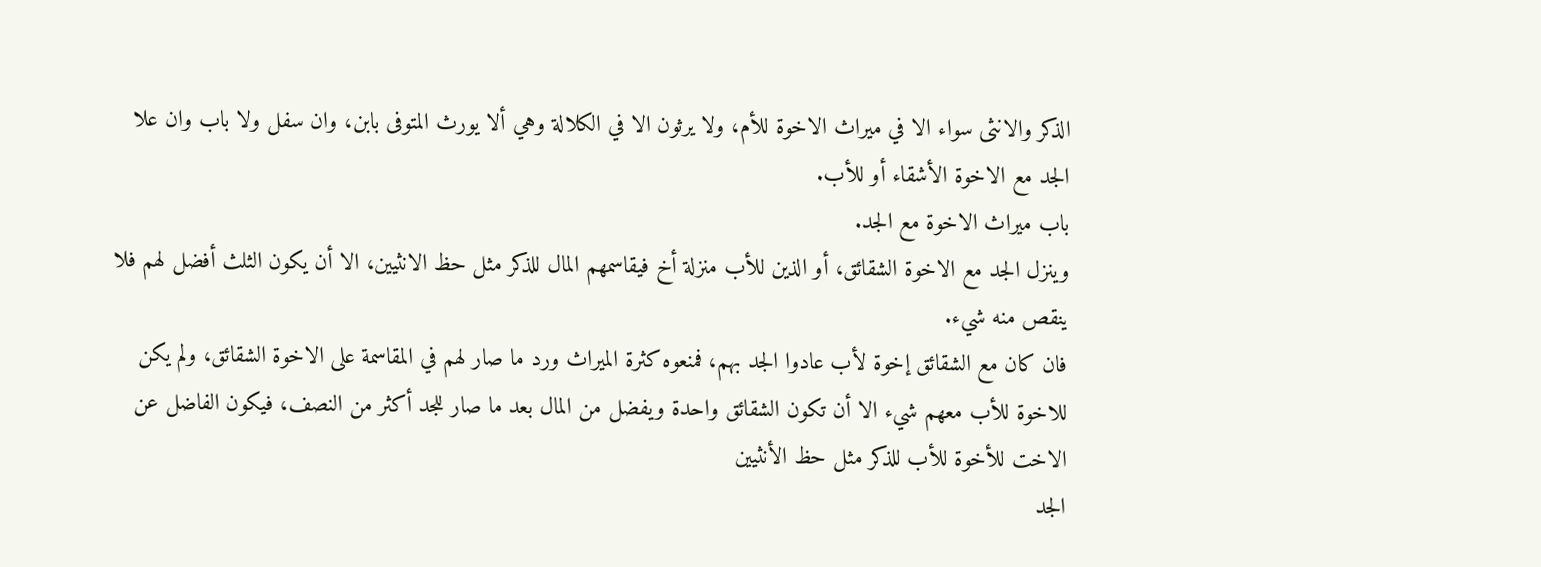الذكر والانثى سواء الا في ميراث الاخوة للأم، ولا يرثون الا في الكلالة وهي ألا يورث المتوفى بابن، وان سفل ولا باب وان علا
الجد مع الاخوة الأشقاء أو للأب.
باب ميراث الاخوة مع الجد.
وينزل الجد مع الاخوة الشقائق، أو الذين للأب منزلة أخ فيقاسمهم المال للذكر مثل حظ الانثيين، الا أن يكون الثلث أفضل لهم فلا ينقص منه شيء.
فان كان مع الشقائق إخوة لأب عادوا الجد بهم، فمنعوه كثرة الميراث ورد ما صار لهم في المقاسمة على الاخوة الشقائق، ولم يكن للاخوة للأب معهم شيء الا أن تكون الشقائق واحدة ويفضل من المال بعد ما صار للجد أكثر من النصف، فيكون الفاضل عن الاخت للأخوة للأب للذكر مثل حظ الأنثيين
الجد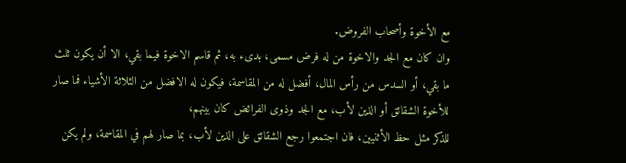مع الأخوة وأصحاب الفروض.
وان كان مع الجد والاخوة من له فرض مسمى، بدىء به، ثم قاسم الاخوة فيما بقي، الا أن يكون ثلث ما بقي، أو السدس من رأس المال، أفضل له من المقاسمة، فيكون له الافضل من الثلاثة الأشياء فما صار للأخوة الشقائق أو الذين لأب، مع الجد وذوى الفرائض كان بينهم،
للذكر مثل حظ الأثنيين، فان اجتمعوا رجع الشقائق على الذين لأب، بما صار لهم في المقاسمة، ولم يكن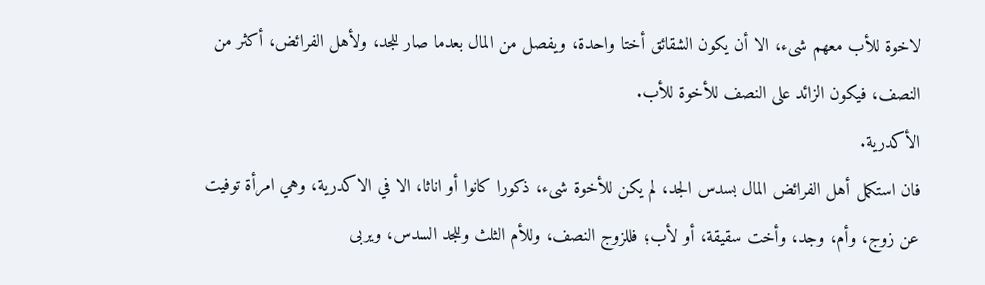لاخوة للأب معهم شىء، الا أن يكون الشقائق أختا واحدة، ويفصل من المال بعدما صار للجد، ولأهل الفرائض، أكثر من النصف، فيكون الزائد على النصف للأخوة للأب.
الأكدرية.
فان استكمل أهل الفرائض المال بسدس الجد، لم يكن للأخوة شىء، ذكورا كانوا أو اناثا، الا في الاكدرية، وهي امرأة توفيت عن زوج، وأم، وجد، وأخت سقيقة، أو لأب؛ فللزوج النصف، وللأم الثلث وللجد السدس، ويربى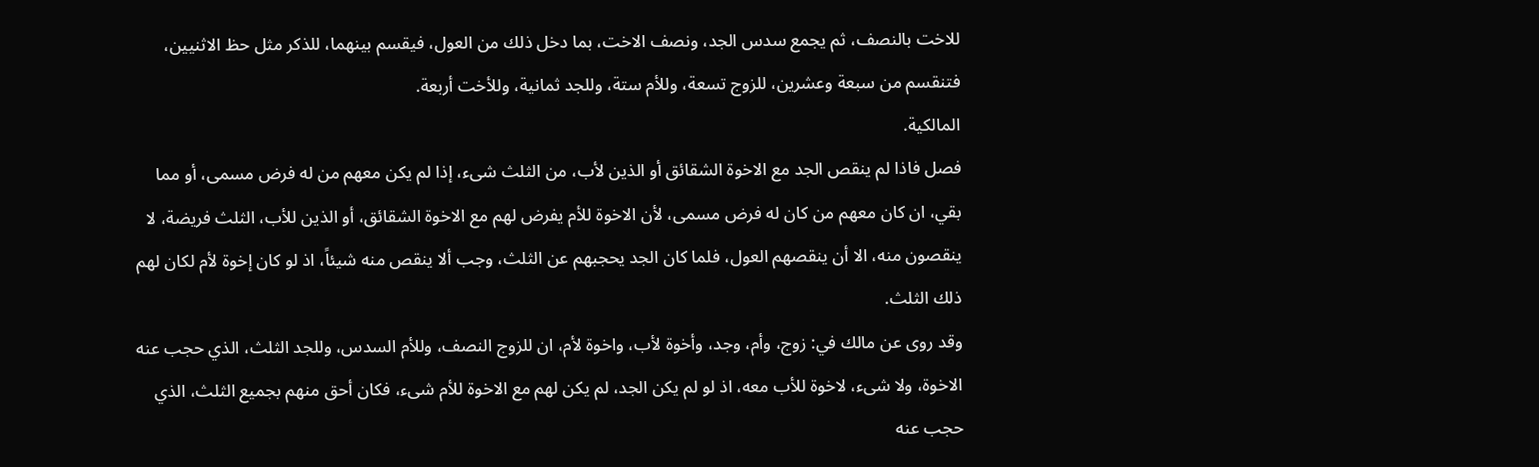للاخت بالنصف، ثم يجمع سدس الجد، ونصف الاخت، بما دخل ذلك من العول، فيقسم بينهما، للذكر مثل حظ الاثنيين، فتنقسم من سبعة وعشرين، للزوج تسعة، وللأم ستة، وللجد ثمانية، وللأخت أربعة.
المالكية.
فصل فاذا لم ينقص الجد مع الاخوة الشقائق أو الذين لأب، من الثلث شىء، إذا لم يكن معهم من له فرض مسمى، أو مما بقي، ان كان معهم من كان له فرض مسمى، لأن الاخوة للأم يفرض لهم مع الاخوة الشقائق، أو الذين للأب، الثلث فريضة، لا ينقصون منه، الا أن ينقصهم العول، فلما كان الجد يحجبهم عن الثلث، وجب ألا ينقص منه شيئاً، اذ لو كان إخوة لأم لكان لهم ذلك الثلث.
وقد روى عن مالك في: زوج، وأم، وجد، وأخوة لأب، واخوة لأم، ان للزوج النصف، وللأم السدس، وللجد الثلث، الذي حجب عنه الاخوة، ولا شىء، لاخوة للأب معه، اذ لو لم يكن الجد، لم يكن لهم مع الاخوة للأم شىء، فكان أحق منهم بجميع الثلث، الذي حجب عنه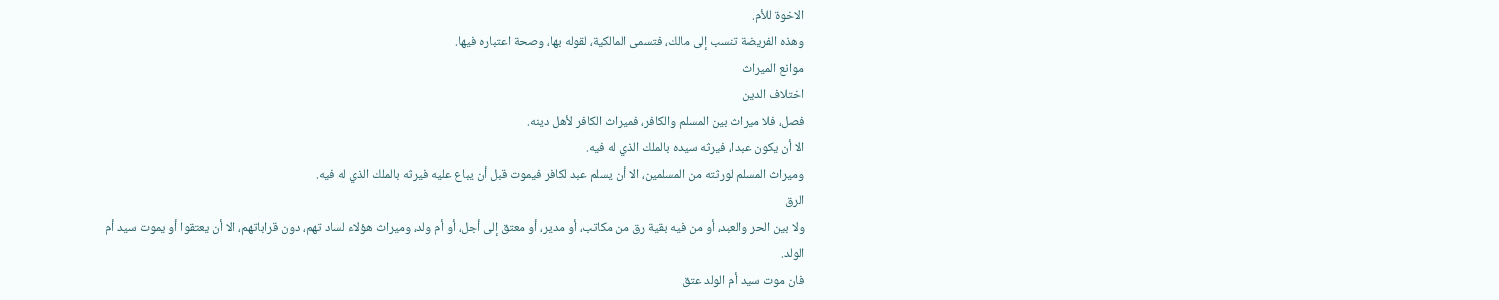الاخوة للأم.
وهذه الفريضة تنسب إلى مالك، فتسمى المالكية، لقوله بها، وصحة اعتباره فيها.
موانع الميراث
اختلاف الدين
فصل، فلا ميراث بين المسلم والكافر، فميراث الكافر لأهل دينه.
الا أن يكون عبدا، فيرثه سيده بالملك الذي له فيه.
وميراث المسلم لورثته من المسلمين، الا أن يسلم عبد لكافر فيموت قبل أن يباع عليه فيرثه بالملك الذي له فيه.
الرق
ولا بين الحر والعبد، أو من فيه بقية رق من مكاتب، أو مدير، أو معتق إلى أجل، أو أم ولد، وميراث هؤلاء لساد تهم، دون قراباتهم، الا أن يعتقوا أو يموت سيد أم الولد.
فان موت سيد أم الولد عتق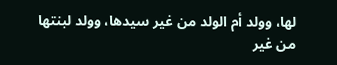لها، وولد أم الولد من غير سيدها، وولد لبنتها من غير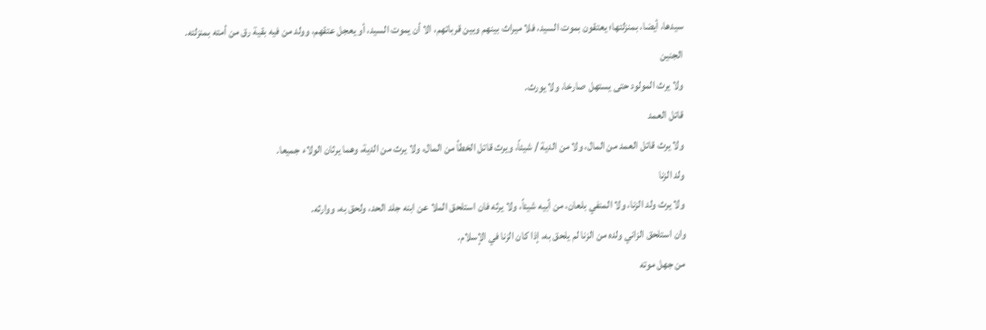سيدها، أيضا، بمنزلتها؛ يعتقون بموت السيد، فلا ميراث بينهم وبين قرباتهم، الا أن يموت السيد، أو يعجل عتقهم، وولد من فيه بقية رق من أمته بمنزلته.
الجنين
ولا يرث المولود حتى يستهل صارخا، ولا يورث.
قاتل العمد
ولا يرث قاتل العمد من المال، ولا من الدية / شيئاً، ويرث قاتل الخطأ من المال، ولا يرث من الدية، وهما يرثان الولاء جميعا.
ولد الزنا
ولا يرث ولد الزنا، ولا المنفي بلعان، من أبيه شيئاً، ولا يرثه فان استلحق الملا عن ابنه جلد الحد، ولحق به، ووارثه.
وان استلحق الزاني ولده من الزنا لم يلحق به، إذا كان الزنا في الإسلام.
من جهل موته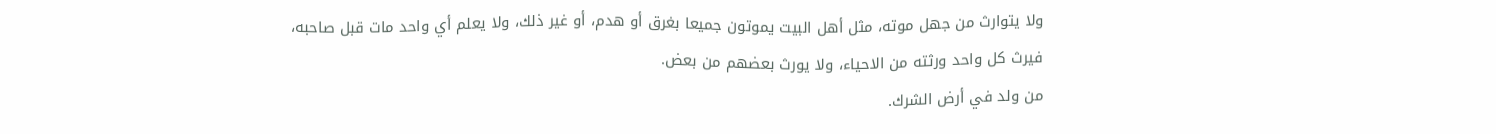ولا يتوارث من جهل موته، مثل أهل البيت يموتون جميعا بغرق أو هدم، أو غير ذلك، ولا يعلم أي واحد مات قبل صاحبه، فيرث كل واحد ورثته من الاحياء، ولا يورث بعضهم من بعض.
من ولد في أرض الشرك.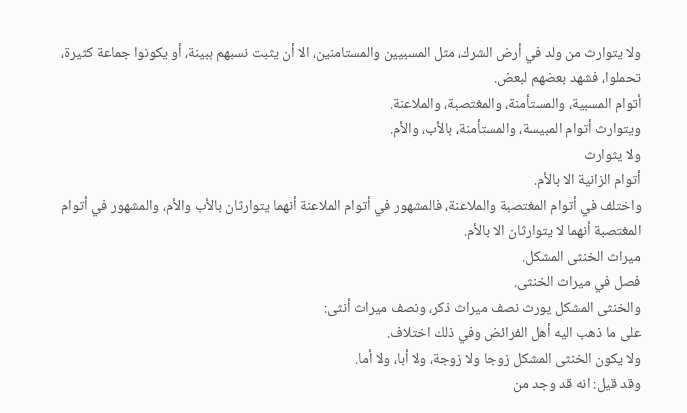ولا يتوارث من ولد في أرض الشرك، مثل المسبيين والمستامنين، الا أن يثبت نسبهم ببينة، أو يكونوا جماعة كثيرة، تحملوا، فشهد بعضهم لبعض.
أتوام المسبية، والمستأمنة، والمغتصبة، والملاعنة.
ويتوارث أتوام المبيسة، والمستأمنة، بالأب، والأم.
ولا يثوارث
أتوام الزانية الا بالأم.
واختلف في أتوام المغتصبة والملاعنة، فالمشهور في أتوام الملاعنة أنهما يتوارثان بالأب والأم، والمشهور في أتوام المغتصبة أنهما لا يتوارثان الا بالأم.
ميراث الخنثى المشكل.
فصل في ميراث الخنثى.
والخنثى المشكل يورث نصف ميراث ذكر، ونصف ميراث أنثى:
على ما ذهب اليه أهل الفرائض وفي ذلك اختلاف.
ولا يكون الخنثى المشكل زوجا ولا زوجة، ولا أبا، ولا أما.
وقد قيل: انه قد وجد من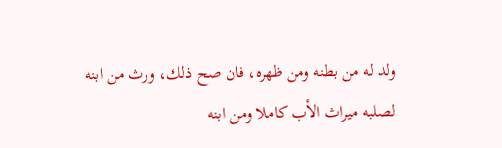ولد له من بطنه ومن ظهره، فان صح ذلك، ورث من ابنه لصلبه ميراث الأب كاملا ومن ابنه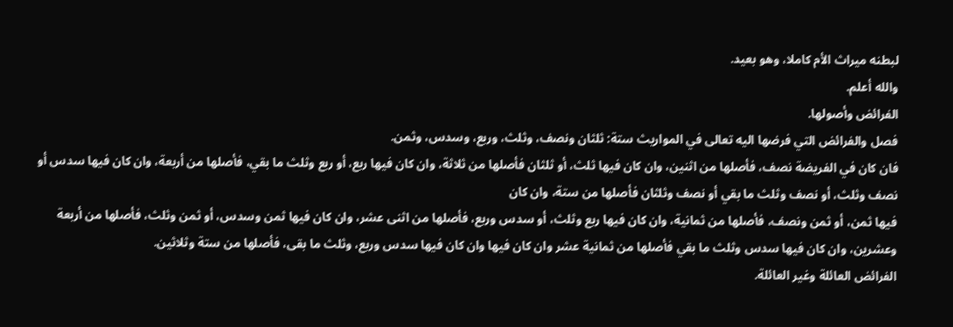لبطنه ميراث الأم كاملا، وهو بعيد.
والله أعلم.
الفرائض وأصولها.
فصل والفرائض التي فرضها اليه تعالى في المواريث ستة: ثلثان ونصف، وثلث، وربع، وسدس، وثمن.
فان كان في الفريضة نصف، فأصلها من اثنين، وان كان فيها ثلث، أو ثلثان فأصلها من ثلاثة، وان كان فيها ربع، أو ربع وثلث ما بقي، فأصلها من أربعة، وان كان فيها سدس أو نصف وثلث، أو نصف وثلث ما بقي أو نصف وثلثان فأصلها من ستة، وان كان
فيها ثمن، أو ثمن ونصف، فأصلها من ثمانية، وان كان فيها ربع وثلث، أو سدس وربع، فأصلها من اثنى عشر، وان كان فيها ثمن وسدس، أو ثمن وثلث، فأصلها من أربعة وعشرين، وان كان فيها سدس وثلث ما بقي فأصلها من ثمانية عشر وان كان فيها وان كان فيها سدس وربع، وثلث ما بقى، فأصلها من ستة وثلاثين.
الفرائض العائلة وغير العائلة.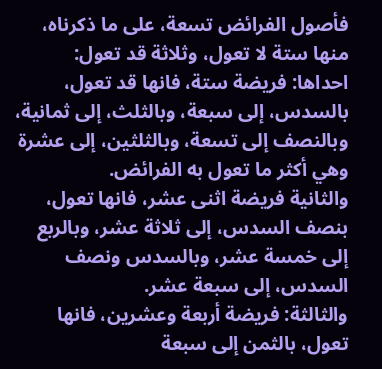فأصول الفرائض تسعة، على ما ذكرناه، منها ستة لا تعول، وثلاثة قد تعول:
احداها: فريضة ستة، فانها قد تعول، بالسدس، إلى سبعة، وبالثلث، إلى ثمانية، وبالنصف إلى تسعة، وبالثلثين، إلى عشرة وهي أكثر ما تعول به الفرائض.
والثانية فريضة اثنى عشر، فانها تعول، بنصف السدس، إلى ثلاثة عشر، وبالربع إلى خمسة عشر، وبالسدس ونصف السدس، إلى سبعة عشر.
والثالثة: فريضة أربعة وعشرين، فانها تعول، بالثمن إلى سبعة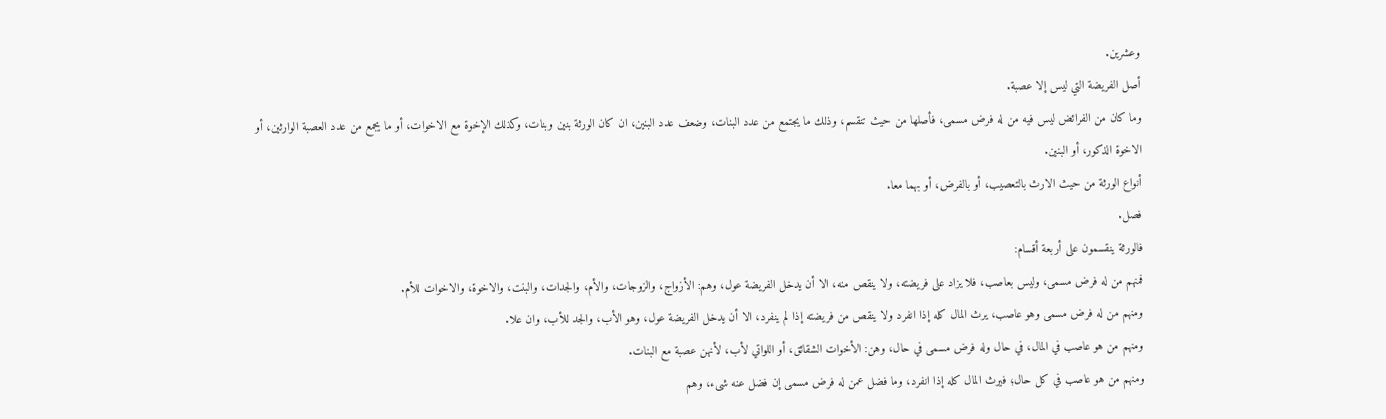وعشرين.
أصل الفريضة التي ليس إلا عصبة.
وما كان من الفرائض ليس فيه من له فرض مسمى، فأصلها من حيث تنقسم، وذلك ما يجتمع من عدد البنات، وضعف عدد البنين، ان كان الورثة بنين وبنات، وكذلك الإخوة مع الاخوات، أو ما يجمع من عدد العصبة الوارثين، أو الاخوة الذكور، أو البنين.
أنواع الورثة من حيث الارث بالتعصيب، أو بالفرض، أو بهما معا.
فصل.
فالورثة ينقسمون على أربعة أقسام:
فمنهم من له فرض مسمى، وليس بعاصب، فلا يزاد على فريضته، ولا ينقص منه، الا أن يدخل الفريضة عول، وهم: الأزواج، والزوجات، والأم، والجدات، والبنت، والاخوة، والاخوات للأم.
ومنهم من له فرض مسمى وهو عاصب، يرث المال كله إذا انفرد ولا ينقص من فريضته إذا لم ينفرد، الا أن يدخل الفريضة عول، وهو الأب، والجد للأب، وان علا.
ومنهم من هو عاصب في المال، في حال وله فرض مسمى في حال، وهن: الأخوات الشقائق، أو اللواتي لأب، لأنهن عصبة مع البنات.
ومنهم من هو عاصب في كل حال؛ فيرث المال كله إذا انفرد، وما فضل عمن له فرض مسمى إن فضل عنه شىء، وهم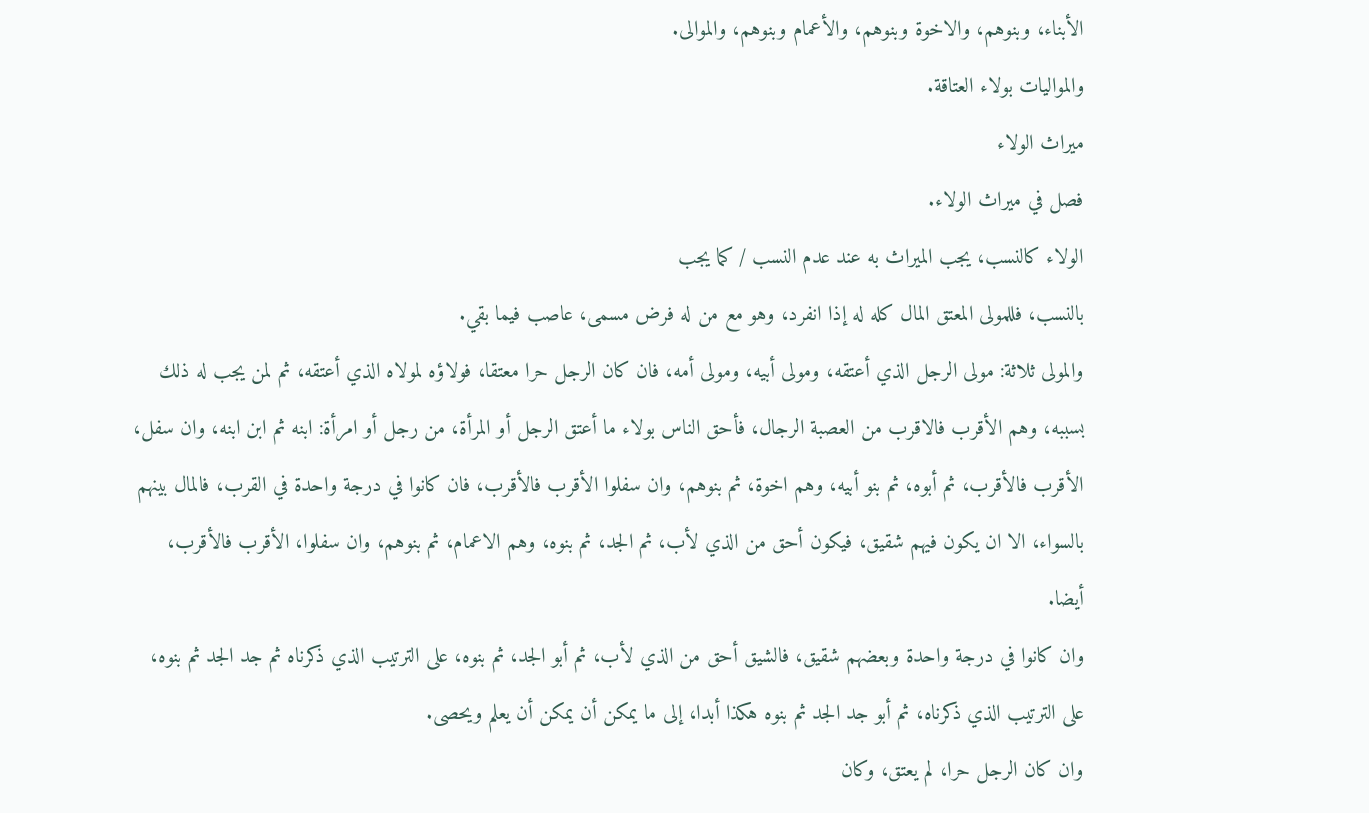الأبناء، وبنوهم، والاخوة وبنوهم، والأعمام وبنوهم، والموالى.
والمواليات بولاء العتاقة.
ميراث الولاء
فصل في ميراث الولاء.
الولاء كالنسب، يجب الميراث به عند عدم النسب / كما يجب
بالنسب، فللمولى المعتق المال كله له إذا انفرد، وهو مع من له فرض مسمى، عاصب فيما بقي.
والمولى ثلاثة: مولى الرجل الذي أعتقه، ومولى أبيه، ومولى أمه، فان كان الرجل حرا معتقا، فولاؤه لمولاه الذي أعتقه، ثم لمن يجب له ذلك بسببه، وهم الأقرب فالاقرب من العصبة الرجال، فأحق الناس بولاء ما أعتق الرجل أو المرأة، من رجل أو امرأة: ابنه ثم ابن ابنه، وان سفل، الأقرب فالأقرب، ثم أبوه، ثم بنو أبيه، وهم اخوة، ثم بنوهم، وان سفلوا الأقرب فالأقرب، فان كانوا في درجة واحدة في القرب، فالمال بينهم بالسواء، الا ان يكون فيهم شقيق، فيكون أحق من الذي لأب، ثم الجد، ثم بنوه، وهم الاعمام، ثم بنوهم، وان سفلوا، الأقرب فالأقرب، أيضا.
وان كانوا في درجة واحدة وبعضهم شقيق، فالشيق أحق من الذي لأب، ثم أبو الجد، ثم بنوه، على الترتيب الذي ذكرناه ثم جد الجد ثم بنوه، على الترتيب الذي ذكرناه، ثم أبو جد الجد ثم بنوه هكذا أبدا، إلى ما يمكن أن يمكن أن يعلم ويحصى.
وان كان الرجل حرا، لم يعتق، وكان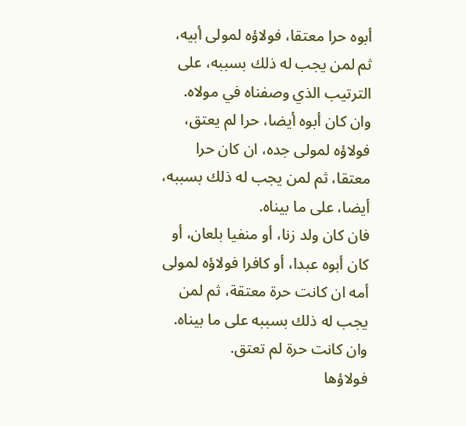أبوه حرا معتقا، فولاؤه لمولى أبيه، ثم لمن يجب له ذلك بسببه، على الترتيب الذي وصفناه في مولاه.
وان كان أبوه أيضا، حرا لم يعتق، فولاؤه لمولى جده، ان كان حرا معتقا، ثم لمن يجب له ذلك بسببه، أيضا، على ما بيناه.
فان كان ولد زنا، أو منفيا بلعان، أو كان أبوه عبدا، أو كافرا فولاؤه لمولى أمه ان كانت حرة معتقة، ثم لمن يجب له ذلك بسببه على ما بيناه.
وان كانت حرة لم تعتق.
فولاؤها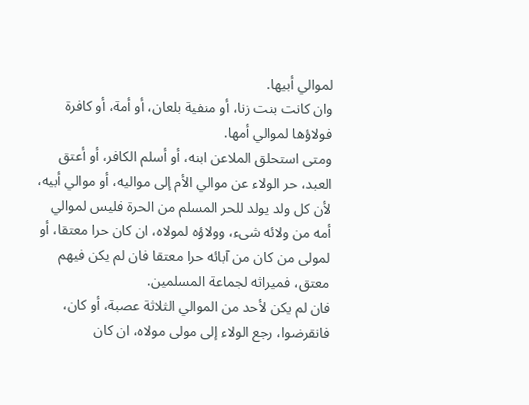لموالي أبيها.
وان كانت بنت زنا، أو منفية بلعان، أو أمة، أو كافرة فولاؤها لموالي أمها.
ومتى استحلق الملاعن ابنه، أو أسلم الكافر، أو أعتق العبد، حر الولاء عن موالي الأم إلى مواليه، أو موالي أبيه، لأن كل ولد يولد للحر المسلم من الحرة فليس لموالي أمه من ولائه شىء، وولاؤه لمولاه، ان كان حرا معتقا، أو لمولى من كان من آبائه حرا معتقا فان لم يكن فيهم معتق، فميراثه لجماعة المسلمين.
فان لم يكن لأحد من الموالي الثلاثة عصبة، أو كان، فانقرضوا، رجع الولاء إلى مولى مولاه، ان كان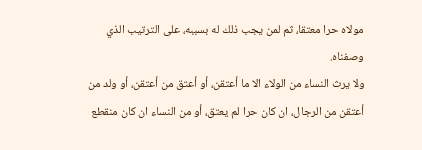مولاه حرا معتقا، ثم لمن يجب ذلك له بسببه، على الترتيب الذي وصفناه.
ولا يرث النساء من الولاء الا ما أعتقن، أو أعتق من أعتقن، أو ولد من أعتقن من الرجال، ان كان حرا لم يعتق، أو من النساء ان كان منقطع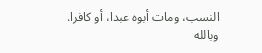النسب، ومات أبوه عبدا، أو كافرا.
وبالله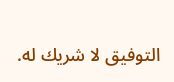التوفيق لا شريك له.